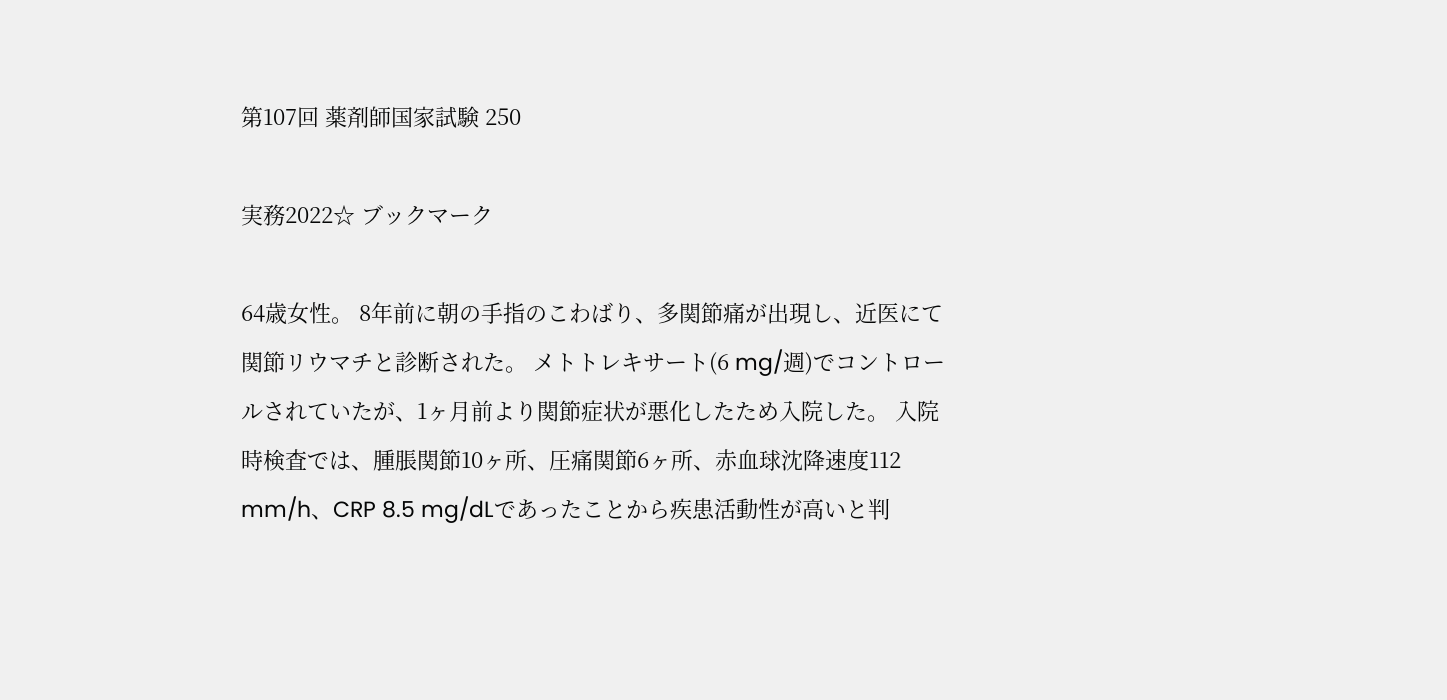第107回 薬剤師国家試験 250

実務2022☆ ブックマーク

64歳女性。 8年前に朝の手指のこわばり、多関節痛が出現し、近医にて関節リウマチと診断された。 メトトレキサート(6 mg/週)でコントロールされていたが、1ヶ月前より関節症状が悪化したため入院した。 入院時検査では、腫脹関節10ヶ所、圧痛関節6ヶ所、赤血球沈降速度112 mm/h、CRP 8.5 mg/dLであったことから疾患活動性が高いと判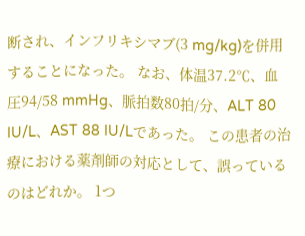断され、インフリキシマブ(3 mg/kg)を併用することになった。 なお、体温37.2℃、血圧94/58 mmHg、脈拍数80拍/分、ALT 80 IU/L、AST 88 IU/Lであった。 この患者の治療における薬剤師の対応として、誤っているのはどれか。 1つ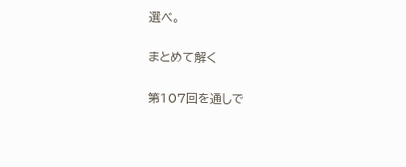選べ。

まとめて解く

第107回を通しで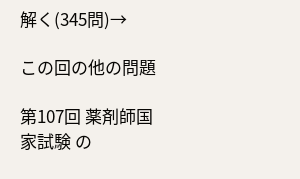解く(345問)→

この回の他の問題

第107回 薬剤師国家試験 の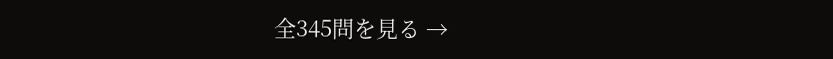全345問を見る →